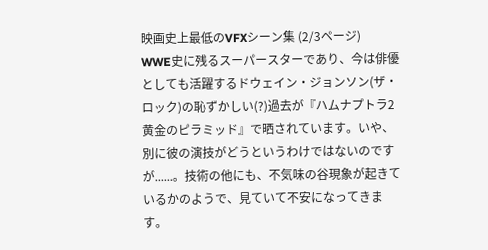映画史上最低のVFXシーン集 (2/3ページ)
WWE史に残るスーパースターであり、今は俳優としても活躍するドウェイン・ジョンソン(ザ・ロック)の恥ずかしい(?)過去が『ハムナプトラ2 黄金のピラミッド』で晒されています。いや、別に彼の演技がどうというわけではないのですが......。技術の他にも、不気味の谷現象が起きているかのようで、見ていて不安になってきます。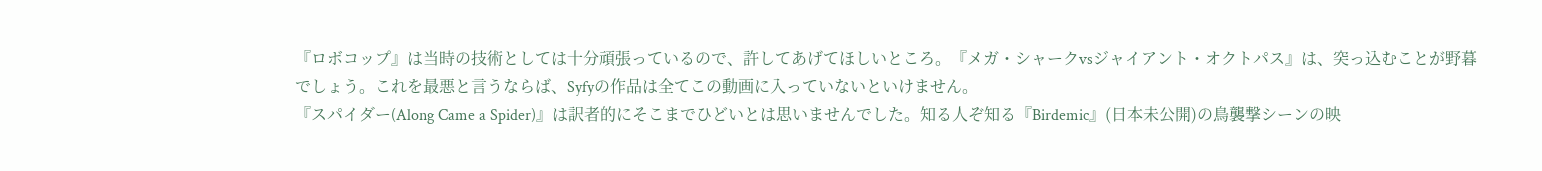『ロボコップ』は当時の技術としては十分頑張っているので、許してあげてほしいところ。『メガ・シャークvsジャイアント・オクトパス』は、突っ込むことが野暮でしょう。これを最悪と言うならば、Syfyの作品は全てこの動画に入っていないといけません。
『スパイダー(Along Came a Spider)』は訳者的にそこまでひどいとは思いませんでした。知る人ぞ知る『Birdemic』(日本未公開)の鳥襲撃シーンの映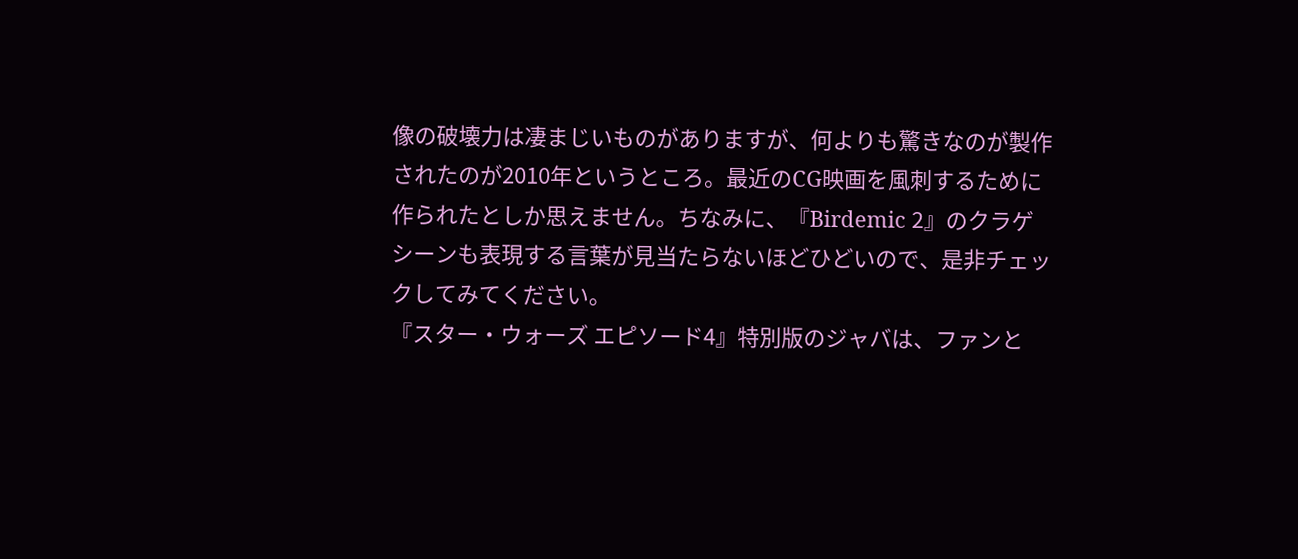像の破壊力は凄まじいものがありますが、何よりも驚きなのが製作されたのが2010年というところ。最近のCG映画を風刺するために作られたとしか思えません。ちなみに、『Birdemic 2』のクラゲシーンも表現する言葉が見当たらないほどひどいので、是非チェックしてみてください。
『スター・ウォーズ エピソード4』特別版のジャバは、ファンと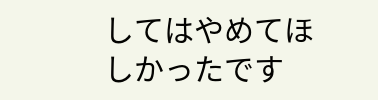してはやめてほしかったです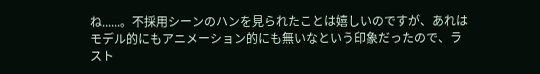ね......。不採用シーンのハンを見られたことは嬉しいのですが、あれはモデル的にもアニメーション的にも無いなという印象だったので、ラスト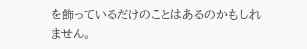を飾っているだけのことはあるのかもしれません。